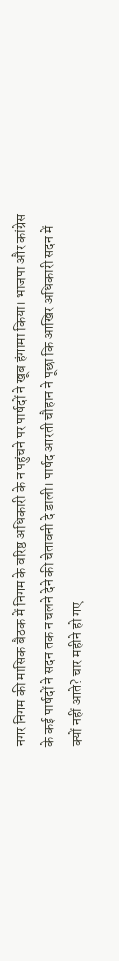नगर निगम की मासिक बैठक में निगम के वरिष्ठ अधिकारी के न पहुंचने पर पार्षदों ने खूब हंगामा किया। भाजपा और कांग्रेस के कई पार्षदों ने सदन तक न चलने देने की चेतावनी दे डाली। पार्षद आरती चौहान ने पूछा कि आखिर अधिकारी सदन में क्यों नहीं आते? चार महीने हो गए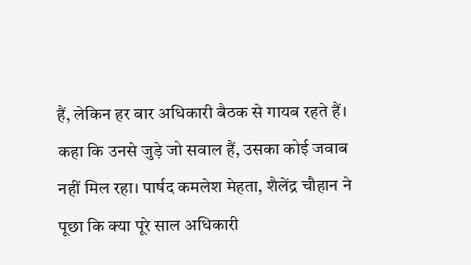हैं, लेकिन हर बार अधिकारी बैठक से गायब रहते हैं। कहा कि उनसे जुड़े जो सवाल हैं, उसका कोई जवाब नहीं मिल रहा। पार्षद कमलेश मेहता, शैलेंद्र चौहान ने पूछा कि क्या पूरे साल अधिकारी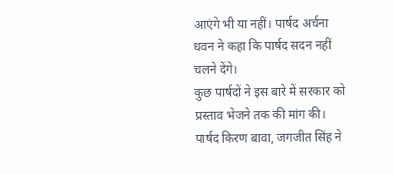आएंगे भी या नहीं। पार्षद अर्चना धवन ने कहा कि पार्षद सदन नहीं चलने देंगे।
कुछ पार्षदों ने इस बारे में सरकार को प्रस्ताव भेजने तक की मांग की। पार्षद किरण बावा, जगजीत सिंह ने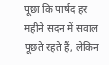पूछा कि पार्षद हर महीने सदन में सवाल पूछते रहते हैं, लेकिन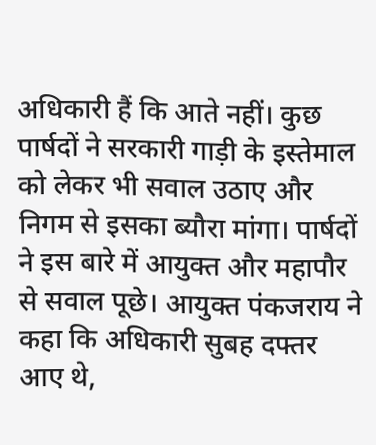अधिकारी हैं कि आते नहीं। कुछ पार्षदों ने सरकारी गाड़ी के इस्तेमाल को लेकर भी सवाल उठाए और निगम से इसका ब्यौरा मांगा। पार्षदों ने इस बारे में आयुक्त और महापौर से सवाल पूछे। आयुक्त पंकजराय ने कहा कि अधिकारी सुबह दफ्तर आए थे,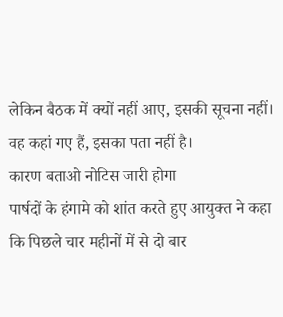लेकिन बैठक में क्यों नहीं आए, इसकी सूचना नहीं। वह कहां गए हैं, इसका पता नहीं है।
कारण बताओ नोटिस जारी होगा
पार्षदों के हंगामे को शांत करते हुए आयुक्त ने कहा कि पिछले चार महीनों में से दो बार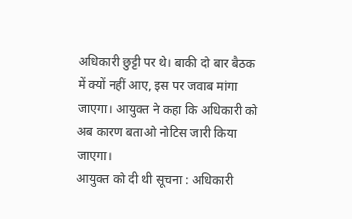अधिकारी छुट्टी पर थे। बाकी दो बार बैठक में क्यों नहीं आए, इस पर जवाब मांगा जाएगा। आयुक्त ने कहा कि अधिकारी को अब कारण बताओ नोटिस जारी किया जाएगा।
आयुक्त को दी थी सूचना : अधिकारी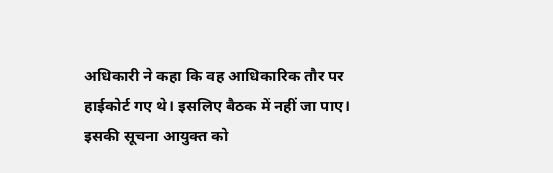अधिकारी ने कहा कि वह आधिकारिक तौर पर हाईकोर्ट गए थे। इसलिए बैठक में नहीं जा पाए। इसकी सूचना आयुक्त को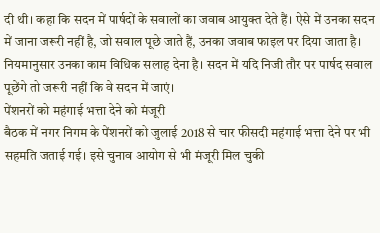दी थी। कहा कि सदन में पार्षदों के सवालों का जवाब आयुक्त देते हैं। ऐसे में उनका सदन में जाना जरूरी नहीं है, जो सवाल पूछे जाते हैं, उनका जवाब फाइल पर दिया जाता है। नियमानुसार उनका काम विधिक सलाह देना है। सदन में यदि निजी तौर पर पार्षद सवाल पूछेंगे तो जरूरी नहीं कि वे सदन में जाएं।
पेंशनरों को महंगाई भत्ता देने को मंजूरी
बैठक में नगर निगम के पेंशनरों को जुलाई 2018 से चार फीसदी महंगाई भत्ता देने पर भी सहमति जताई गई। इसे चुनाव आयोग से भी मंजूरी मिल चुकी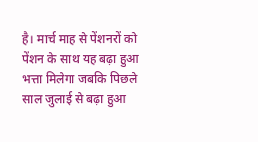है। मार्च माह से पेंशनरों को पेंशन के साथ यह बढ़ा हुआ भत्ता मिलेगा जबकि पिछले साल जुलाई से बढ़ा हुआ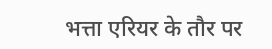भत्ता एरियर के तौर पर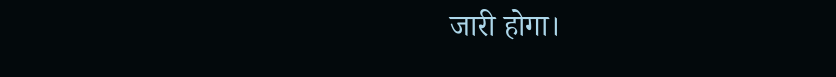जारी होगा।